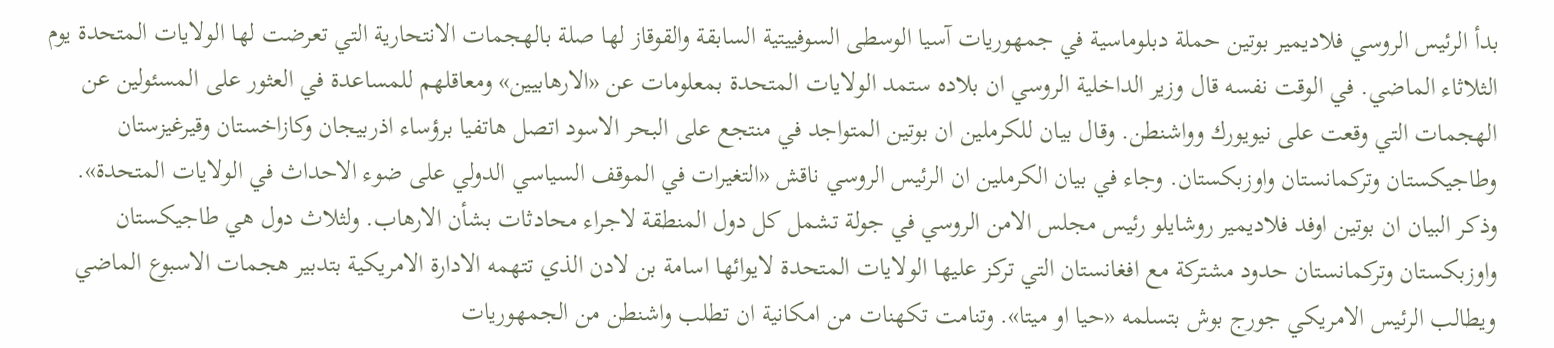بدأ الرئيس الروسي فلاديمير بوتين حملة دبلوماسية في جمهوريات آسيا الوسطى السوفييتية السابقة والقوقاز لها صلة بالهجمات الانتحارية التي تعرضت لها الولايات المتحدة يوم الثلاثاء الماضي. في الوقت نفسه قال وزير الداخلية الروسي ان بلاده ستمد الولايات المتحدة بمعلومات عن «الارهابيين» ومعاقلهم للمساعدة في العثور على المسئولين عن الهجمات التي وقعت على نيويورك وواشنطن. وقال بيان للكرملين ان بوتين المتواجد في منتجع على البحر الاسود اتصل هاتفيا برؤساء اذربيجان وكازاخستان وقيرغيزستان وطاجيكستان وتركمانستان واوزبكستان. وجاء في بيان الكرملين ان الرئيس الروسي ناقش «التغيرات في الموقف السياسي الدولي على ضوء الاحداث في الولايات المتحدة». وذكر البيان ان بوتين اوفد فلاديمير روشايلو رئيس مجلس الامن الروسي في جولة تشمل كل دول المنطقة لاجراء محادثات بشأن الارهاب. ولثلاث دول هي طاجيكستان واوزبكستان وتركمانستان حدود مشتركة مع افغانستان التي تركز عليها الولايات المتحدة لايوائها اسامة بن لادن الذي تتهمه الادارة الامريكية بتدبير هجمات الاسبوع الماضي ويطالب الرئيس الامريكي جورج بوش بتسلمه «حيا او ميتا». وتنامت تكهنات من امكانية ان تطلب واشنطن من الجمهوريات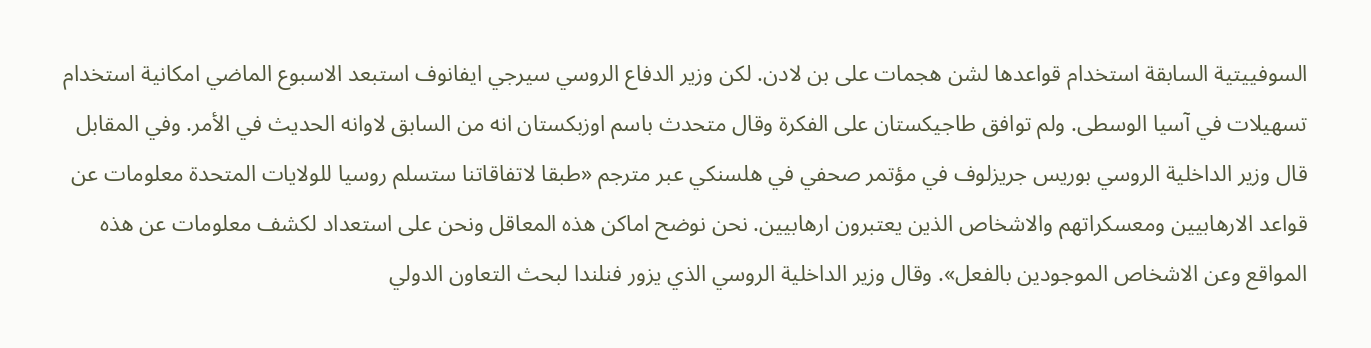السوفييتية السابقة استخدام قواعدها لشن هجمات على بن لادن. لكن وزير الدفاع الروسي سيرجي ايفانوف استبعد الاسبوع الماضي امكانية استخدام تسهيلات في آسيا الوسطى. ولم توافق طاجيكستان على الفكرة وقال متحدث باسم اوزبكستان انه من السابق لاوانه الحديث في الأمر. وفي المقابل قال وزير الداخلية الروسي بوريس جريزلوف في مؤتمر صحفي في هلسنكي عبر مترجم «طبقا لاتفاقاتنا ستسلم روسيا للولايات المتحدة معلومات عن قواعد الارهابيين ومعسكراتهم والاشخاص الذين يعتبرون ارهابيين. نحن نوضح اماكن هذه المعاقل ونحن على استعداد لكشف معلومات عن هذه المواقع وعن الاشخاص الموجودين بالفعل». وقال وزير الداخلية الروسي الذي يزور فنلندا لبحث التعاون الدولي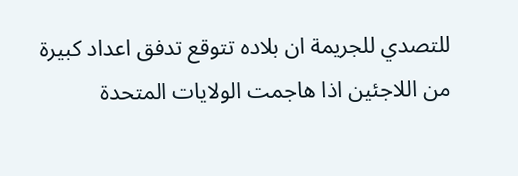للتصدي للجريمة ان بلاده تتوقع تدفق اعداد كبيرة من اللاجئين اذا هاجمت الولايات المتحدة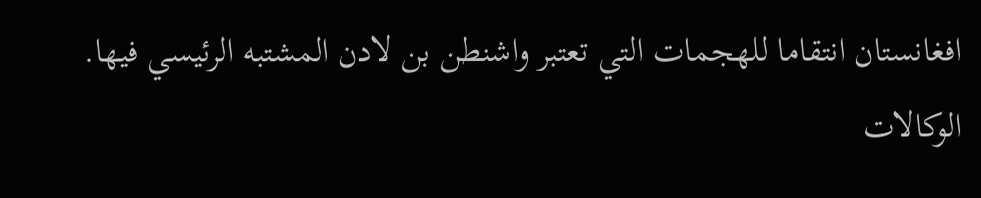افغانستان انتقاما للهجمات التي تعتبر واشنطن بن لادن المشتبه الرئيسي فيها. الوكالات